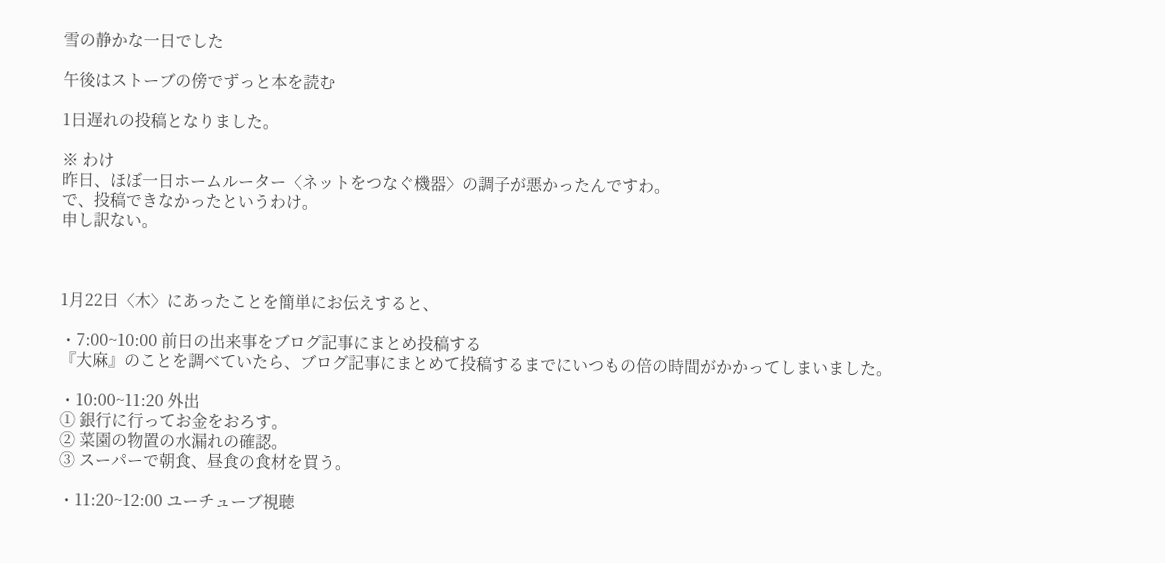雪の静かな一日でした

午後はストーブの傍でずっと本を読む

1日遅れの投稿となりました。

※ わけ
昨日、ほぼ一日ホームルーター〈ネットをつなぐ機器〉の調子が悪かったんですわ。
で、投稿できなかったというわけ。
申し訳ない。



1月22日〈木〉にあったことを簡単にお伝えすると、

・7:00~10:00 前日の出来事をブログ記事にまとめ投稿する
『大麻』のことを調べていたら、ブログ記事にまとめて投稿するまでにいつもの倍の時間がかかってしまいました。

・10:00~11:20 外出
① 銀行に行ってお金をおろす。
② 菜園の物置の水漏れの確認。
③ スーパーで朝食、昼食の食材を買う。

・11:20~12:00 ユーチューブ視聴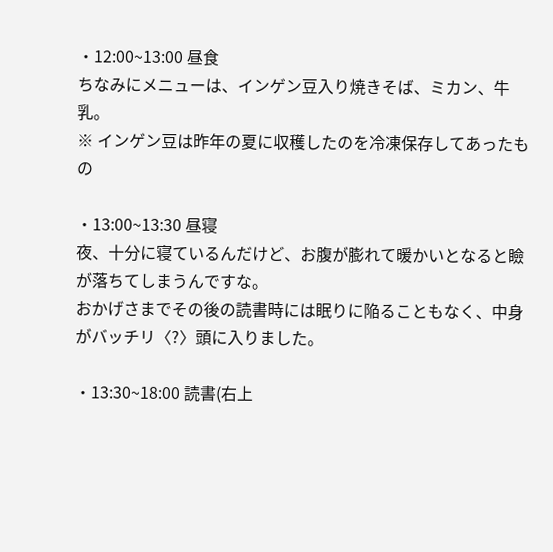・12:00~13:00 昼食
ちなみにメニューは、インゲン豆入り焼きそば、ミカン、牛乳。
※ インゲン豆は昨年の夏に収穫したのを冷凍保存してあったもの

・13:00~13:30 昼寝
夜、十分に寝ているんだけど、お腹が膨れて暖かいとなると瞼が落ちてしまうんですな。
おかげさまでその後の読書時には眠りに陥ることもなく、中身がバッチリ〈?〉頭に入りました。

・13:30~18:00 読書(右上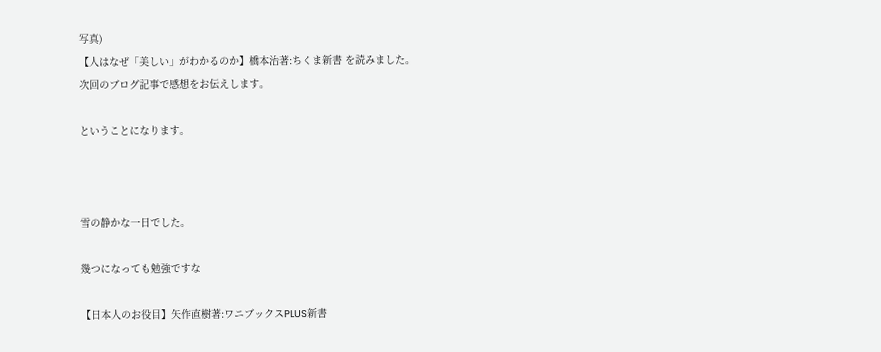写真)
【人はなぜ「美しい」がわかるのか】橋本治著:ちくま新書 を読みました。
次回のブログ記事で感想をお伝えします。

ということになります。



雪の静かな一日でした。

幾つになっても勉強ですな

【日本人のお役目】矢作直樹著:ワニブックスPLUS新書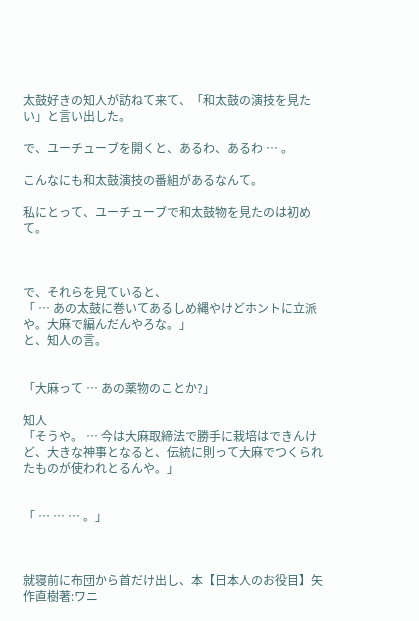太鼓好きの知人が訪ねて来て、「和太鼓の演技を見たい」と言い出した。

で、ユーチューブを開くと、あるわ、あるわ … 。

こんなにも和太鼓演技の番組があるなんて。

私にとって、ユーチューブで和太鼓物を見たのは初めて。



で、それらを見ていると、
「 … あの太鼓に巻いてあるしめ縄やけどホントに立派や。大麻で編んだんやろな。」
と、知人の言。


「大麻って … あの薬物のことか?」

知人
「そうや。 … 今は大麻取締法で勝手に栽培はできんけど、大きな神事となると、伝統に則って大麻でつくられたものが使われとるんや。」


「 … … … 。」



就寝前に布団から首だけ出し、本【日本人のお役目】矢作直樹著:ワニ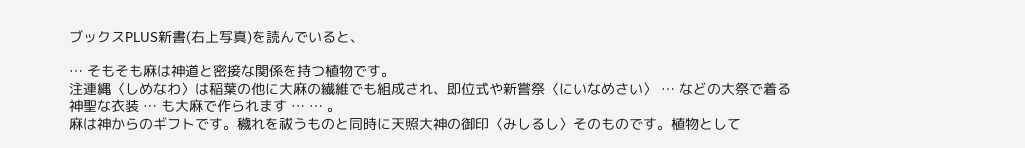ブックスPLUS新書(右上写真)を読んでいると、

… そもそも麻は神道と密接な関係を持つ植物です。
注連縄〈しめなわ〉は稲葉の他に大麻の繊維でも組成され、即位式や新嘗祭〈にいなめさい〉 … などの大祭で着る神聖な衣装 … も大麻で作られます … … 。
麻は神からのギフトです。穢れを祓うものと同時に天照大神の御印〈みしるし〉そのものです。植物として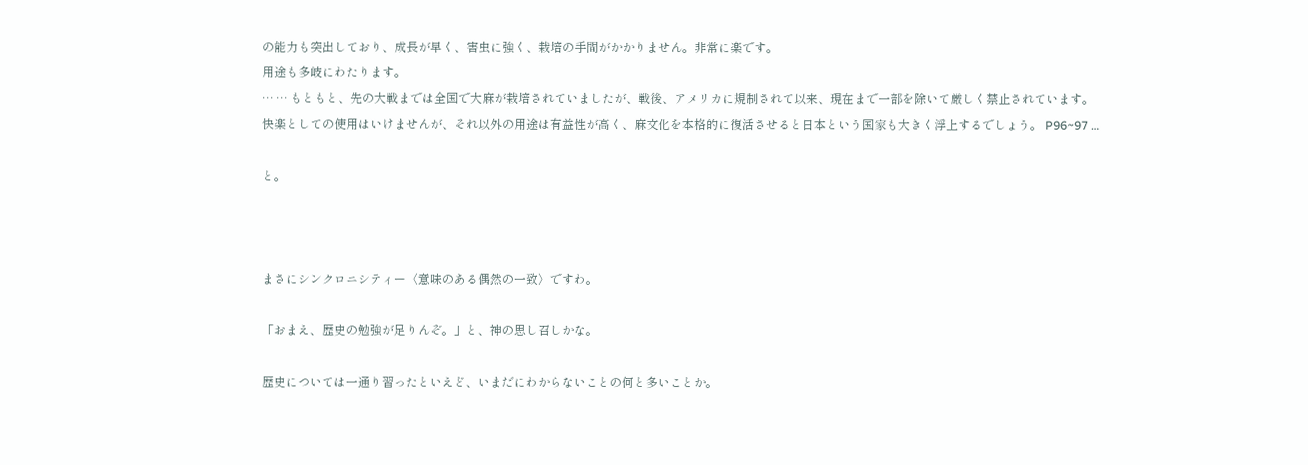の能力も突出しており、成長が早く、害虫に強く、栽培の手間がかかりません。非常に楽です。
用途も多岐にわたります。
… … もともと、先の大戦までは全国で大麻が栽培されていましたが、戦後、アメリカに規制されて以来、現在まで一部を除いて厳しく禁止されています。
快楽としての使用はいけませんが、それ以外の用途は有益性が高く、麻文化を本格的に復活させると日本という国家も大きく浮上するでしょう。 P96~97 …

と。



まさにシンクロニシティー〈意味のある偶然の一致〉ですわ。

「おまえ、歴史の勉強が足りんぞ。」と、神の思し召しかな。

歴史については一通り習ったといえど、いまだにわからないことの何と多いことか。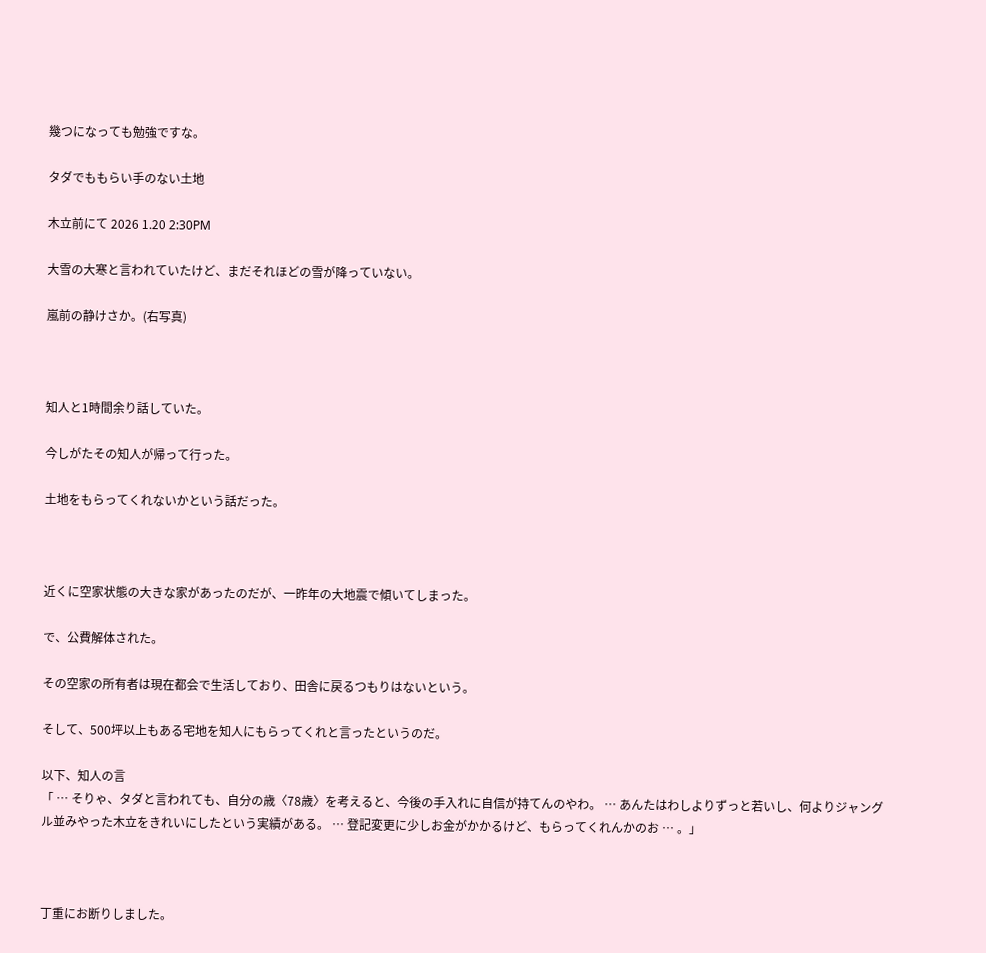幾つになっても勉強ですな。

タダでももらい手のない土地

木立前にて 2026 1.20 2:30PM

大雪の大寒と言われていたけど、まだそれほどの雪が降っていない。

嵐前の静けさか。(右写真)



知人と1時間余り話していた。

今しがたその知人が帰って行った。

土地をもらってくれないかという話だった。



近くに空家状態の大きな家があったのだが、一昨年の大地震で傾いてしまった。

で、公費解体された。

その空家の所有者は現在都会で生活しており、田舎に戻るつもりはないという。

そして、500坪以上もある宅地を知人にもらってくれと言ったというのだ。

以下、知人の言
「 … そりゃ、タダと言われても、自分の歳〈78歳〉を考えると、今後の手入れに自信が持てんのやわ。 … あんたはわしよりずっと若いし、何よりジャングル並みやった木立をきれいにしたという実績がある。 … 登記変更に少しお金がかかるけど、もらってくれんかのお … 。」



丁重にお断りしました。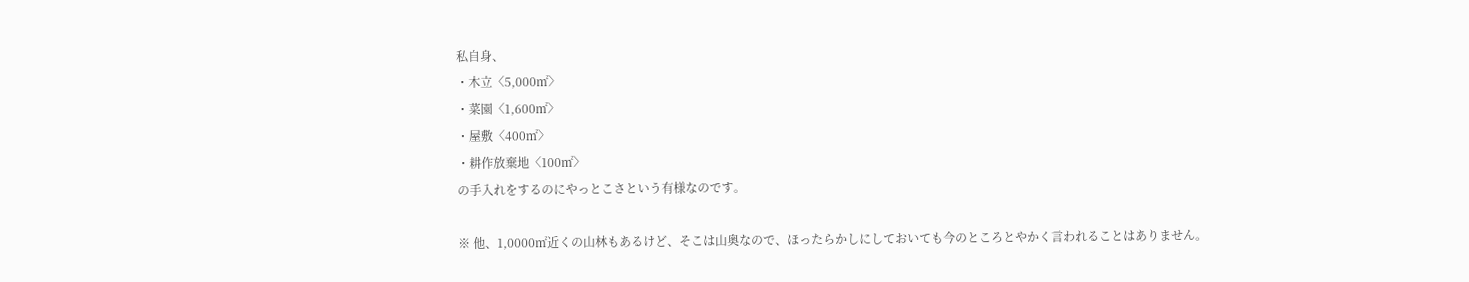私自身、
・木立〈5,000㎡〉
・菜園〈1,600㎡〉
・屋敷〈400㎡〉
・耕作放棄地〈100㎡〉
の手入れをするのにやっとこさという有様なのです。

※ 他、1,0000㎡近くの山林もあるけど、そこは山奥なので、ほったらかしにしておいても今のところとやかく言われることはありません。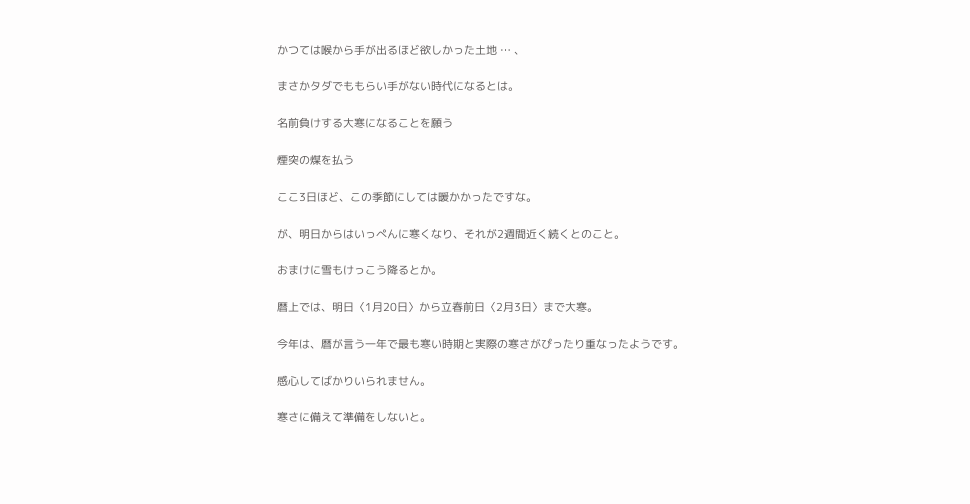かつては喉から手が出るほど欲しかった土地 … 、

まさかタダでももらい手がない時代になるとは。

名前負けする大寒になることを願う

煙突の煤を払う

ここ3日ほど、この季節にしては暖かかったですな。

が、明日からはいっぺんに寒くなり、それが2週間近く続くとのこと。

おまけに雪もけっこう降るとか。

暦上では、明日〈1月20日〉から立春前日〈2月3日〉まで大寒。

今年は、暦が言う一年で最も寒い時期と実際の寒さがぴったり重なったようです。

感心してばかりいられません。

寒さに備えて準備をしないと。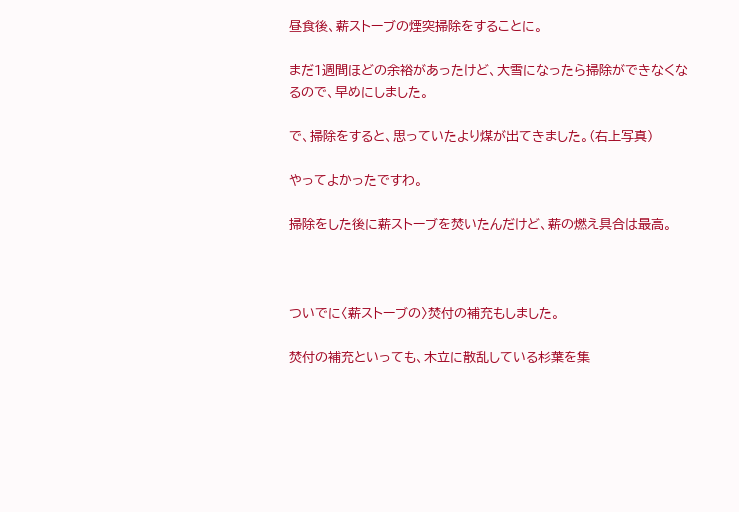昼食後、薪ストーブの煙突掃除をすることに。

まだ1週間ほどの余裕があったけど、大雪になったら掃除ができなくなるので、早めにしました。

で、掃除をすると、思っていたより煤が出てきました。(右上写真)

やってよかったですわ。

掃除をした後に薪ストーブを焚いたんだけど、薪の燃え具合は最高。



ついでに〈薪ストーブの〉焚付の補充もしました。

焚付の補充といっても、木立に散乱している杉葉を集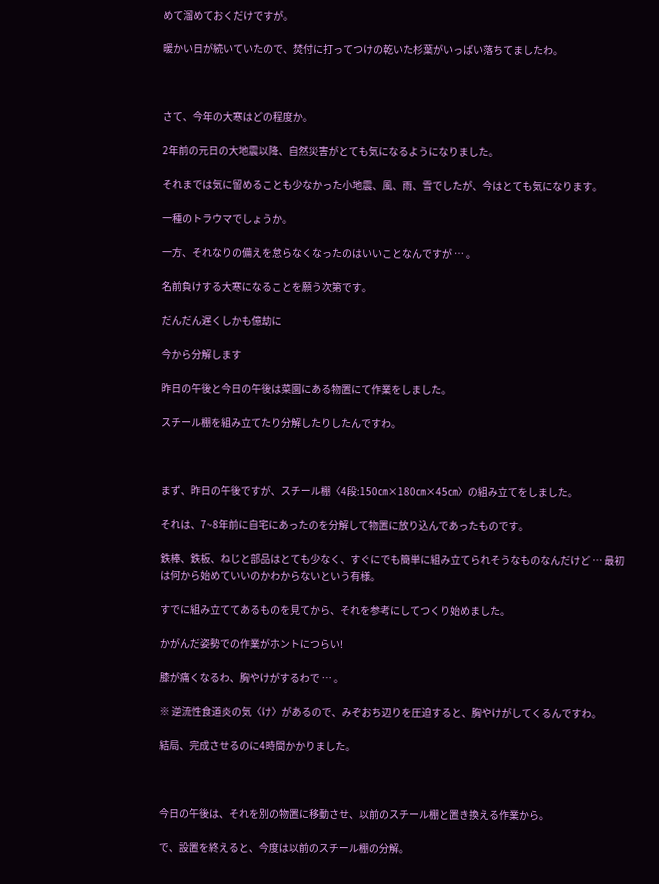めて溜めておくだけですが。

暖かい日が続いていたので、焚付に打ってつけの乾いた杉葉がいっぱい落ちてましたわ。



さて、今年の大寒はどの程度か。

2年前の元日の大地震以降、自然災害がとても気になるようになりました。

それまでは気に留めることも少なかった小地震、風、雨、雪でしたが、今はとても気になります。

一種のトラウマでしょうか。

一方、それなりの備えを怠らなくなったのはいいことなんですが … 。

名前負けする大寒になることを願う次第です。

だんだん遅くしかも億劫に

今から分解します

昨日の午後と今日の午後は菜園にある物置にて作業をしました。

スチール棚を組み立てたり分解したりしたんですわ。



まず、昨日の午後ですが、スチール棚〈4段:150㎝×180㎝×45㎝〉の組み立てをしました。

それは、7~8年前に自宅にあったのを分解して物置に放り込んであったものです。

鉄棒、鉄板、ねじと部品はとても少なく、すぐにでも簡単に組み立てられそうなものなんだけど … 最初は何から始めていいのかわからないという有様。

すでに組み立ててあるものを見てから、それを参考にしてつくり始めました。

かがんだ姿勢での作業がホントにつらい!

膝が痛くなるわ、胸やけがするわで … 。

※ 逆流性食道炎の気〈け〉があるので、みぞおち辺りを圧迫すると、胸やけがしてくるんですわ。

結局、完成させるのに4時間かかりました。



今日の午後は、それを別の物置に移動させ、以前のスチール棚と置き換える作業から。

で、設置を終えると、今度は以前のスチール棚の分解。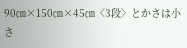90㎝×150㎝×45㎝〈3段〉とかさは小さ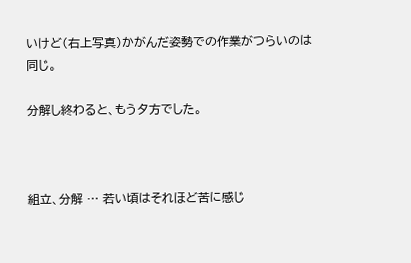いけど(右上写真)かがんだ姿勢での作業がつらいのは同じ。

分解し終わると、もう夕方でした。



組立、分解 … 若い頃はそれほど苦に感じ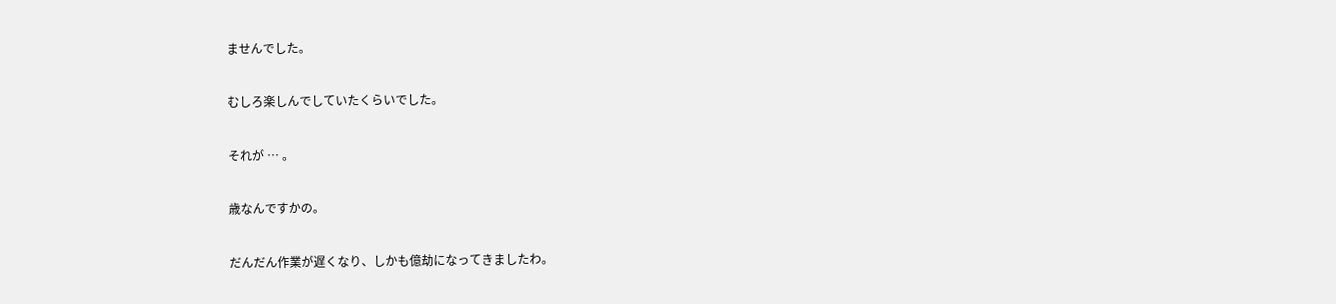ませんでした。

むしろ楽しんでしていたくらいでした。

それが … 。

歳なんですかの。

だんだん作業が遅くなり、しかも億劫になってきましたわ。